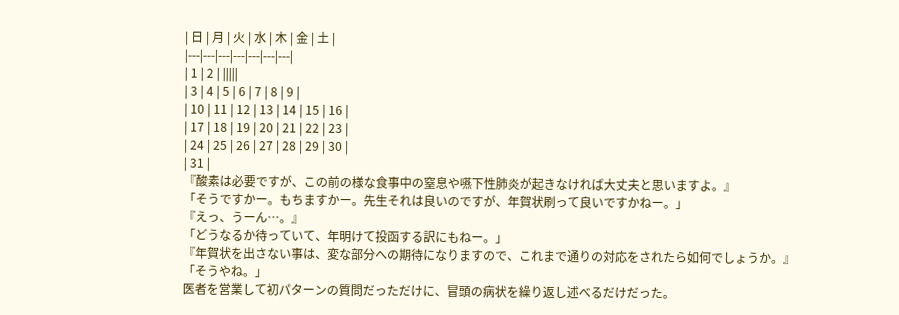| 日 | 月 | 火 | 水 | 木 | 金 | 土 |
|---|---|---|---|---|---|---|
| 1 | 2 | |||||
| 3 | 4 | 5 | 6 | 7 | 8 | 9 |
| 10 | 11 | 12 | 13 | 14 | 15 | 16 |
| 17 | 18 | 19 | 20 | 21 | 22 | 23 |
| 24 | 25 | 26 | 27 | 28 | 29 | 30 |
| 31 |
『酸素は必要ですが、この前の様な食事中の窒息や嚥下性肺炎が起きなければ大丈夫と思いますよ。』
「そうですかー。もちますかー。先生それは良いのですが、年賀状刷って良いですかねー。」
『えっ、うーん…。』
「どうなるか待っていて、年明けて投函する訳にもねー。」
『年賀状を出さない事は、変な部分への期待になりますので、これまで通りの対応をされたら如何でしょうか。』
「そうやね。」
医者を営業して初パターンの質問だっただけに、冒頭の病状を繰り返し述べるだけだった。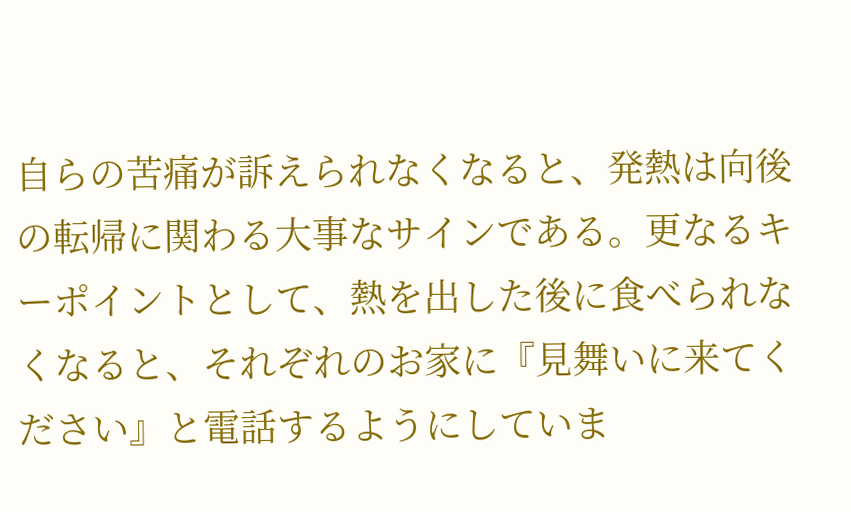自らの苦痛が訴えられなくなると、発熱は向後の転帰に関わる大事なサインである。更なるキーポイントとして、熱を出した後に食べられなくなると、それぞれのお家に『見舞いに来てください』と電話するようにしていま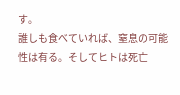す。
誰しも食べていれば、窒息の可能性は有る。そしてヒトは死亡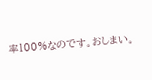率100%なのです。おしまい。